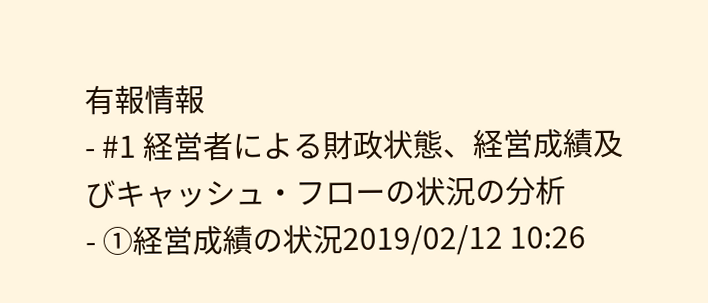有報情報
- #1 経営者による財政状態、経営成績及びキャッシュ・フローの状況の分析
- ①経営成績の状況2019/02/12 10:26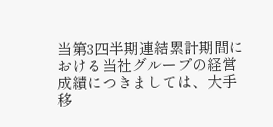当第3四半期連結累計期間における当社グループの経営成績につきましては、大手移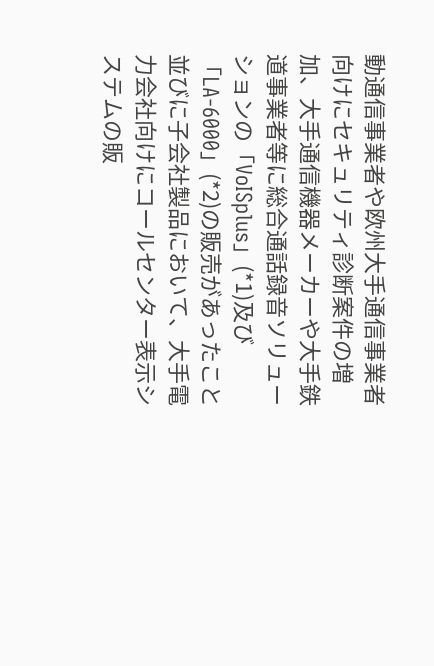動通信事業者や欧州大手通信事業者向けにセキュリティ診断案件の増加、大手通信機器メーカーや大手鉄道事業者等に総合通話録音ソリューションの「VoISplus」(*1)及び「LA-6000」(*2)の販売があったこと並びに子会社製品において、大手電力会社向けにコールセンター表示システムの販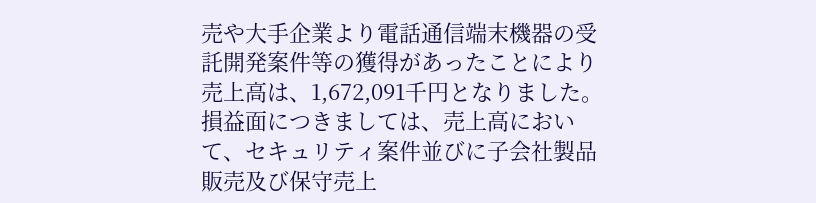売や大手企業より電話通信端末機器の受託開発案件等の獲得があったことにより売上高は、1,672,091千円となりました。
損益面につきましては、売上高において、セキュリティ案件並びに子会社製品販売及び保守売上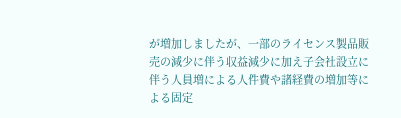が増加しましたが、一部のライセンス製品販売の減少に伴う収益減少に加え子会社設立に伴う人員増による人件費や諸経費の増加等による固定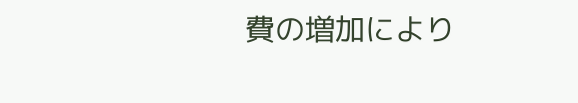費の増加により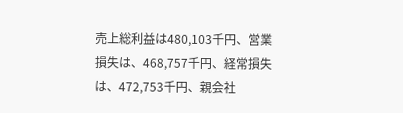売上総利益は480,103千円、営業損失は、468,757千円、経常損失は、472,753千円、親会社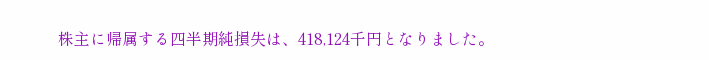株主に帰属する四半期純損失は、418,124千円となりました。